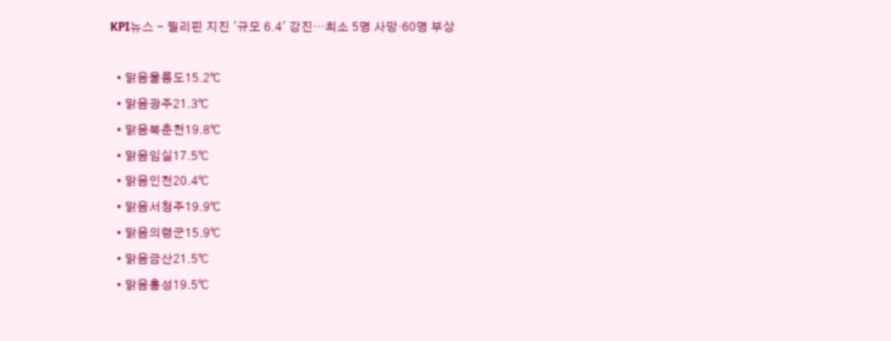KPI뉴스 - 필리핀 지진 '규모 6.4' 강진…최소 5명 사망·60명 부상

  • 맑음울릉도15.2℃
  • 맑음광주21.3℃
  • 맑음북춘천19.8℃
  • 맑음임실17.5℃
  • 맑음인천20.4℃
  • 맑음서청주19.9℃
  • 맑음의령군15.9℃
  • 맑음금산21.5℃
  • 맑음홍성19.5℃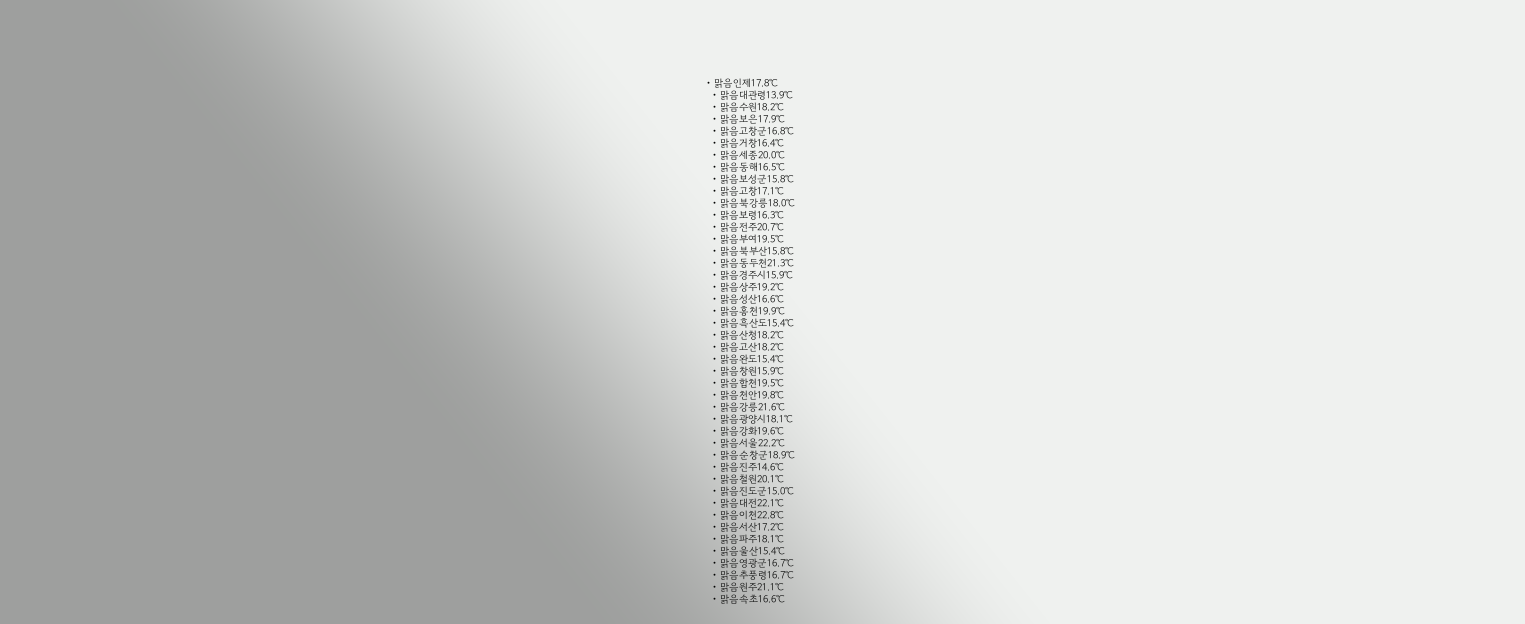• 맑음인제17.8℃
  • 맑음대관령13.9℃
  • 맑음수원18.2℃
  • 맑음보은17.9℃
  • 맑음고창군16.8℃
  • 맑음거창16.4℃
  • 맑음세종20.0℃
  • 맑음동해16.5℃
  • 맑음보성군15.8℃
  • 맑음고창17.1℃
  • 맑음북강릉18.0℃
  • 맑음보령16.3℃
  • 맑음전주20.7℃
  • 맑음부여19.5℃
  • 맑음북부산15.8℃
  • 맑음동두천21.3℃
  • 맑음경주시15.9℃
  • 맑음상주19.2℃
  • 맑음성산16.6℃
  • 맑음홍천19.9℃
  • 맑음흑산도15.4℃
  • 맑음산청18.2℃
  • 맑음고산18.2℃
  • 맑음완도15.4℃
  • 맑음창원15.9℃
  • 맑음합천19.5℃
  • 맑음천안19.8℃
  • 맑음강릉21.6℃
  • 맑음광양시18.1℃
  • 맑음강화19.6℃
  • 맑음서울22.2℃
  • 맑음순창군18.9℃
  • 맑음진주14.6℃
  • 맑음철원20.1℃
  • 맑음진도군15.0℃
  • 맑음대전22.1℃
  • 맑음이천22.8℃
  • 맑음서산17.2℃
  • 맑음파주18.1℃
  • 맑음울산15.4℃
  • 맑음영광군16.7℃
  • 맑음추풍령16.7℃
  • 맑음원주21.1℃
  • 맑음속초16.6℃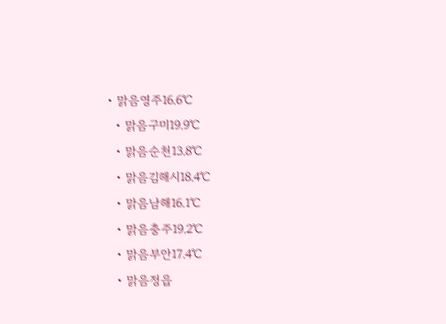• 맑음영주16.6℃
  • 맑음구미19.9℃
  • 맑음순천13.8℃
  • 맑음김해시18.4℃
  • 맑음남해16.1℃
  • 맑음충주19.2℃
  • 맑음부안17.4℃
  • 맑음정읍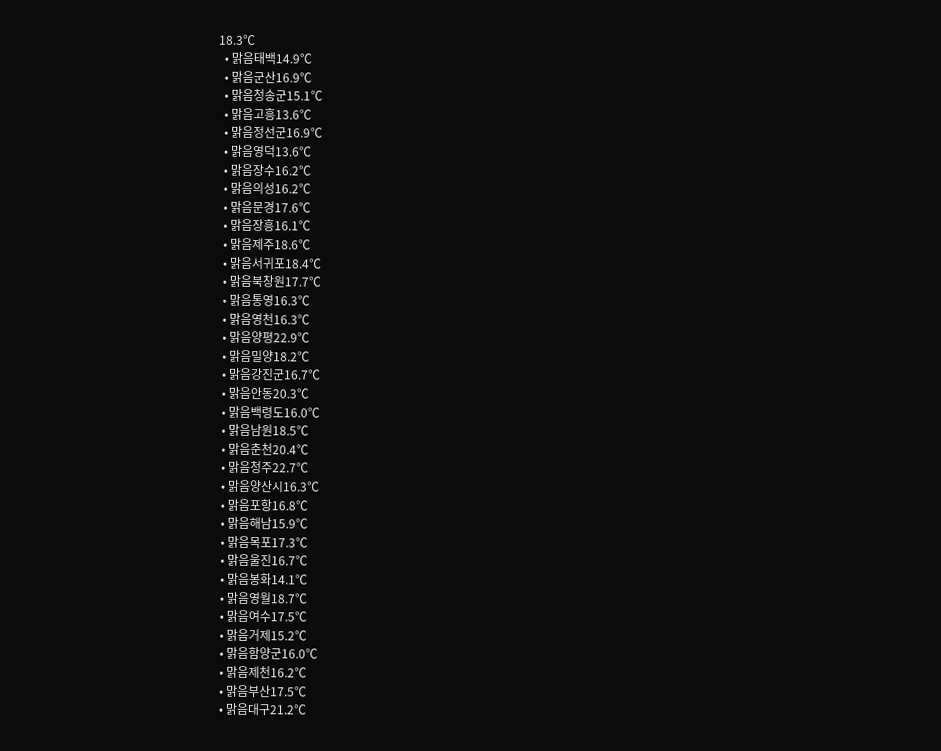18.3℃
  • 맑음태백14.9℃
  • 맑음군산16.9℃
  • 맑음청송군15.1℃
  • 맑음고흥13.6℃
  • 맑음정선군16.9℃
  • 맑음영덕13.6℃
  • 맑음장수16.2℃
  • 맑음의성16.2℃
  • 맑음문경17.6℃
  • 맑음장흥16.1℃
  • 맑음제주18.6℃
  • 맑음서귀포18.4℃
  • 맑음북창원17.7℃
  • 맑음통영16.3℃
  • 맑음영천16.3℃
  • 맑음양평22.9℃
  • 맑음밀양18.2℃
  • 맑음강진군16.7℃
  • 맑음안동20.3℃
  • 맑음백령도16.0℃
  • 맑음남원18.5℃
  • 맑음춘천20.4℃
  • 맑음청주22.7℃
  • 맑음양산시16.3℃
  • 맑음포항16.8℃
  • 맑음해남15.9℃
  • 맑음목포17.3℃
  • 맑음울진16.7℃
  • 맑음봉화14.1℃
  • 맑음영월18.7℃
  • 맑음여수17.5℃
  • 맑음거제15.2℃
  • 맑음함양군16.0℃
  • 맑음제천16.2℃
  • 맑음부산17.5℃
  • 맑음대구21.2℃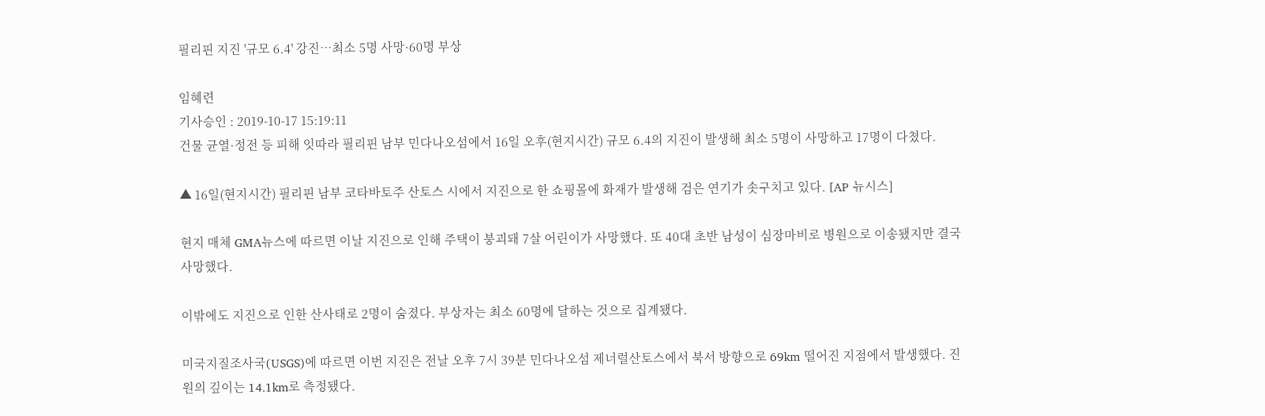필리핀 지진 '규모 6.4' 강진…최소 5명 사망·60명 부상

임혜련
기사승인 : 2019-10-17 15:19:11
건물 균열·정전 등 피해 잇따라 필리핀 남부 민다나오섬에서 16일 오후(현지시간) 규모 6.4의 지진이 발생해 최소 5명이 사망하고 17명이 다쳤다.

▲ 16일(현지시간) 필리핀 남부 코타바토주 산토스 시에서 지진으로 한 쇼핑몰에 화재가 발생해 검은 연기가 솟구치고 있다. [AP 뉴시스]

현지 매체 GMA뉴스에 따르면 이날 지진으로 인해 주택이 붕괴돼 7살 어린이가 사망했다. 또 40대 초반 남성이 심장마비로 병원으로 이송됐지만 결국 사망했다.

이밖에도 지진으로 인한 산사태로 2명이 숨졌다. 부상자는 최소 60명에 달하는 것으로 집계됐다.

미국지질조사국(USGS)에 따르면 이번 지진은 전날 오후 7시 39분 민다나오섬 제너럴산토스에서 북서 방향으로 69km 떨어진 지점에서 발생했다. 진원의 깊이는 14.1km로 측정됐다.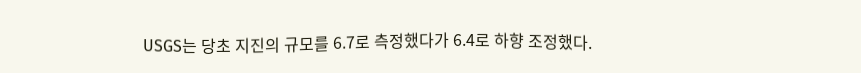USGS는 당초 지진의 규모를 6.7로 측정했다가 6.4로 하향 조정했다.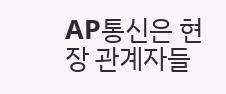AP통신은 현장 관계자들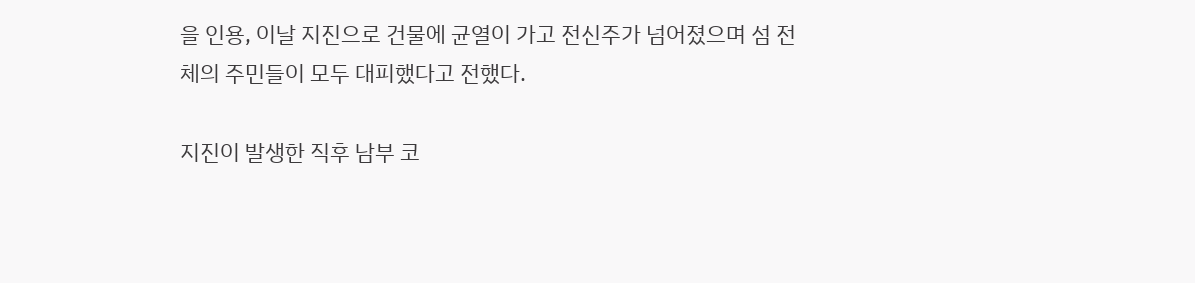을 인용, 이날 지진으로 건물에 균열이 가고 전신주가 넘어졌으며 섬 전체의 주민들이 모두 대피했다고 전했다.

지진이 발생한 직후 남부 코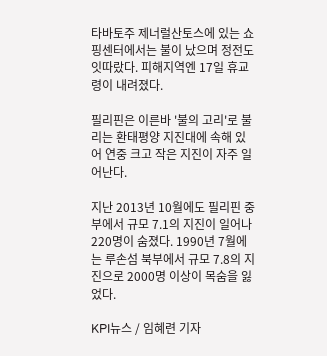타바토주 제너럴산토스에 있는 쇼핑센터에서는 불이 났으며 정전도 잇따랐다. 피해지역엔 17일 휴교령이 내려졌다.

필리핀은 이른바 '불의 고리'로 불리는 환태평양 지진대에 속해 있어 연중 크고 작은 지진이 자주 일어난다.

지난 2013년 10월에도 필리핀 중부에서 규모 7.1의 지진이 일어나 220명이 숨졌다. 1990년 7월에는 루손섬 북부에서 규모 7.8의 지진으로 2000명 이상이 목숨을 잃었다.

KPI뉴스 / 임혜련 기자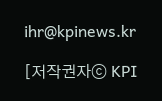ihr@kpinews.kr

[저작권자ⓒ KPI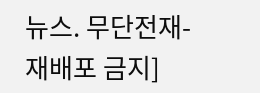뉴스. 무단전재-재배포 금지]